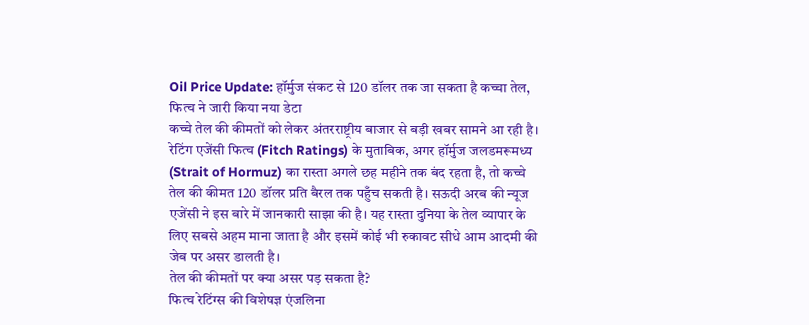Oil Price Update: हॉर्मुज संकट से 120 डॉलर तक जा सकता है कच्चा तेल, फित्च ने जारी किया नया डेटा
कच्चे तेल की कीमतों को लेकर अंतरराष्ट्रीय बाजार से बड़ी खबर सामने आ रही है। रेटिंग एजेंसी फित्च (Fitch Ratings) के मुताबिक, अगर हॉर्मुज जलडमरूमध्य (Strait of Hormuz) का रास्ता अगले छह महीने तक बंद रहता है, तो कच्चे तेल की कीमत 120 डॉलर प्रति बैरल तक पहुँच सकती है। सऊदी अरब की न्यूज एजेंसी ने इस बारे में जानकारी साझा की है। यह रास्ता दुनिया के तेल व्यापार के लिए सबसे अहम माना जाता है और इसमें कोई भी रुकावट सीधे आम आदमी की जेब पर असर डालती है।
तेल की कीमतों पर क्या असर पड़ सकता है?
फित्च रेटिंग्स की विशेषज्ञ एंजलिना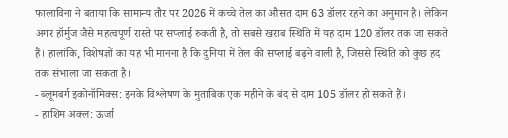फालाविना ने बताया कि सामान्य तौर पर 2026 में कच्चे तेल का औसत दाम 63 डॉलर रहने का अनुमान है। लेकिन अगर हॉर्मुज जैसे महत्वपूर्ण रास्ते पर सप्लाई रुकती है, तो सबसे खराब स्थिति में यह दाम 120 डॉलर तक जा सकते हैं। हालांकि, विशेषज्ञों का यह भी मानना है कि दुनिया में तेल की सप्लाई बढ़ने वाली है, जिससे स्थिति को कुछ हद तक संभाला जा सकता है।
- ब्लूमबर्ग इकोनॉमिक्स: इनके विश्लेषण के मुताबिक एक महीने के बंद से दाम 105 डॉलर हो सकते हैं।
- हाशिम अक्ल: ऊर्जा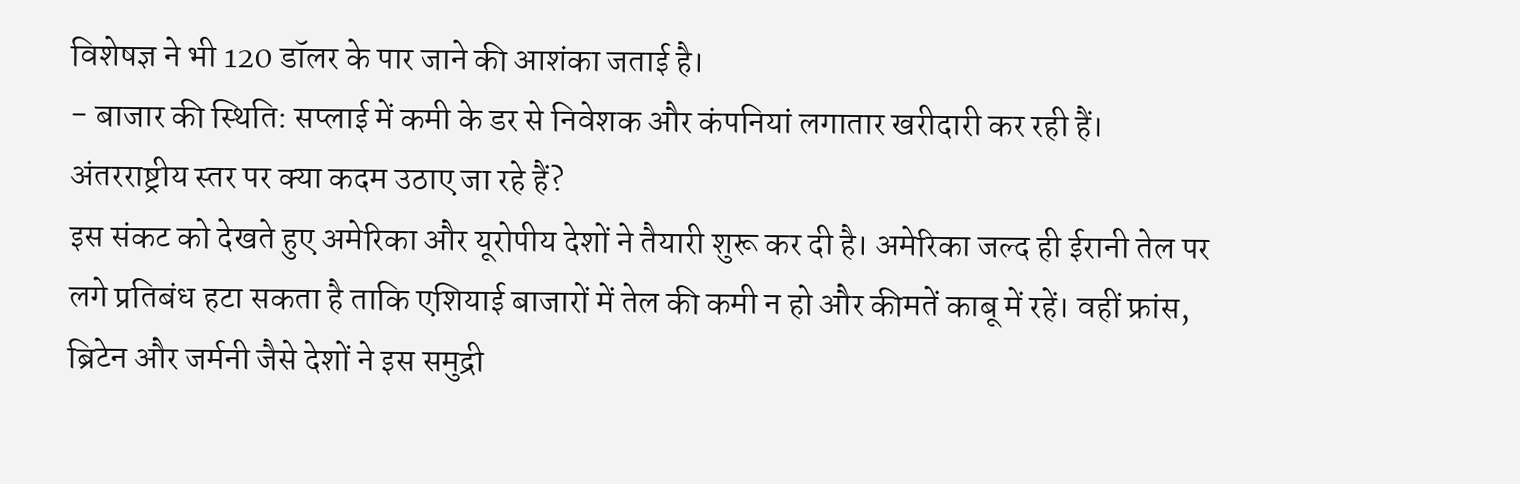विशेषज्ञ ने भी 120 डॉलर के पार जाने की आशंका जताई है।
- बाजार की स्थिति: सप्लाई में कमी के डर से निवेशक और कंपनियां लगातार खरीदारी कर रही हैं।
अंतरराष्ट्रीय स्तर पर क्या कदम उठाए जा रहे हैं?
इस संकट को देखते हुए अमेरिका और यूरोपीय देशों ने तैयारी शुरू कर दी है। अमेरिका जल्द ही ईरानी तेल पर लगे प्रतिबंध हटा सकता है ताकि एशियाई बाजारों में तेल की कमी न हो और कीमतें काबू में रहें। वहीं फ्रांस, ब्रिटेन और जर्मनी जैसे देशों ने इस समुद्री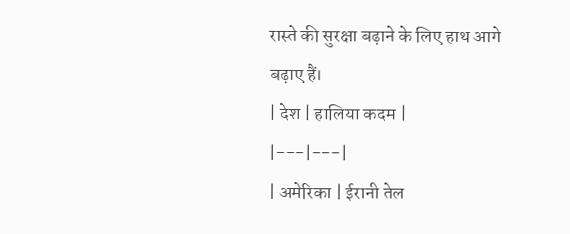रास्ते की सुरक्षा बढ़ाने के लिए हाथ आगे बढ़ाए हैं।
| देश | हालिया कदम |
|---|---|
| अमेरिका | ईरानी तेल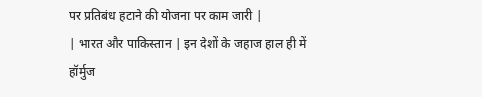पर प्रतिबंध हटाने की योजना पर काम जारी |
| भारत और पाकिस्तान | इन देशों के जहाज हाल ही में हॉर्मुज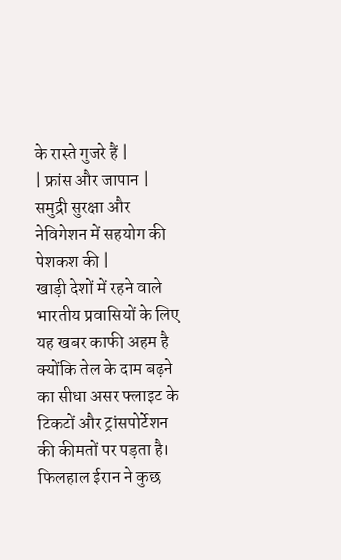के रास्ते गुजरे हैं |
| फ्रांस और जापान | समुद्री सुरक्षा और नेविगेशन में सहयोग की पेशकश की |
खाड़ी देशों में रहने वाले भारतीय प्रवासियों के लिए यह खबर काफी अहम है क्योंकि तेल के दाम बढ़ने का सीधा असर फ्लाइट के टिकटों और ट्रांसपोर्टेशन की कीमतों पर पड़ता है। फिलहाल ईरान ने कुछ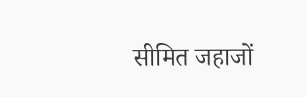सीमित जहाजों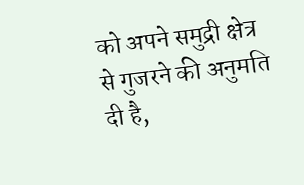को अपने समुद्री क्षेत्र से गुजरने की अनुमति दी है,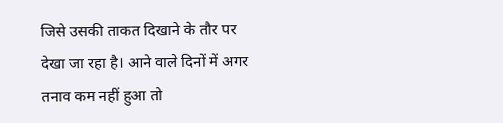जिसे उसकी ताकत दिखाने के तौर पर देखा जा रहा है। आने वाले दिनों में अगर तनाव कम नहीं हुआ तो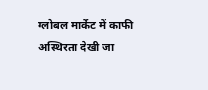ग्लोबल मार्केट में काफी अस्थिरता देखी जा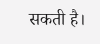सकती है।